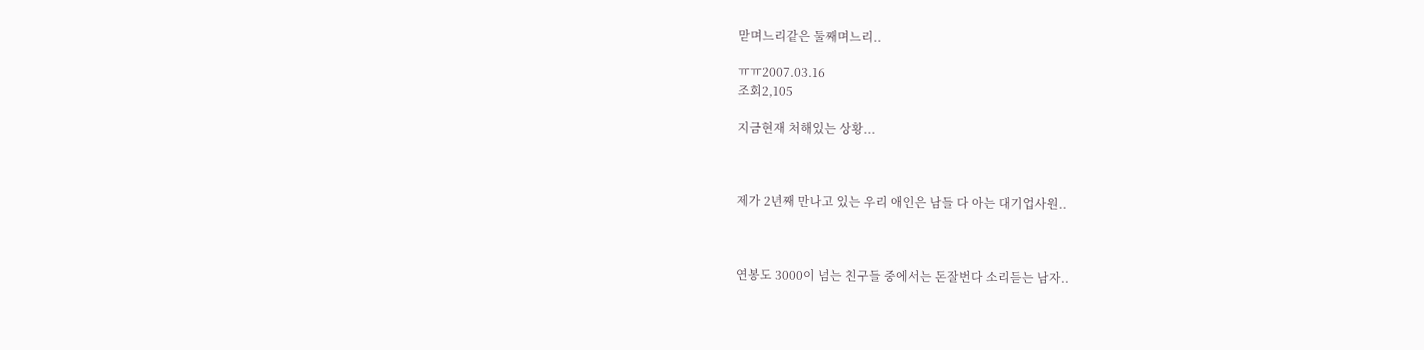맏며느리같은 둘째며느리..

ㅠㅠ2007.03.16
조회2,105

지금현재 처해있는 상황...



제가 2년째 만나고 있는 우리 애인은 남들 다 아는 대기업사원..



연봉도 3000이 넘는 친구들 중에서는 돈잘번다 소리듣는 남자..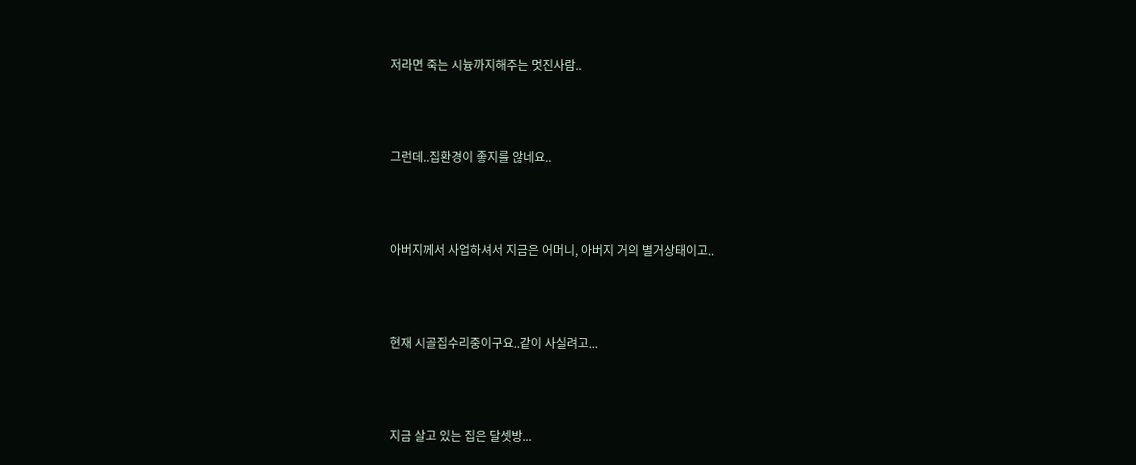저라면 죽는 시늉까지해주는 멋진사람..



그런데..집환경이 좋지를 않네요..



아버지께서 사업하셔서 지금은 어머니, 아버지 거의 별거상태이고..



현재 시골집수리중이구요..같이 사실려고...



지금 살고 있는 집은 달셋방...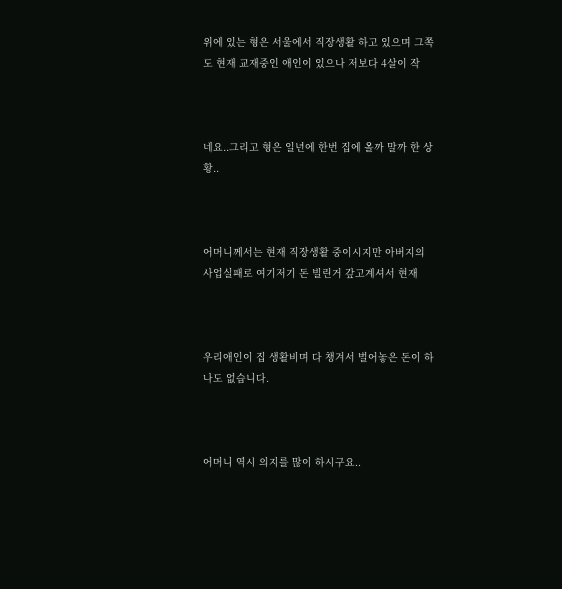위에 있는 형은 서울에서 직장생활 하고 있으며 그쪽도 현재 교재중인 애인이 있으나 저보다 4살이 작



네요..그리고 형은 일년에 한번 집에 올까 말까 한 상황..



어머니께서는 현재 직장생활 중이시지만 아버지의 사업실패로 여기저기 돈 빌린거 갚고계셔서 현재



우리애인이 집 생활비며 다 챙겨서 벌어놓은 돈이 하나도 없습니다.



어머니 역시 의지를 많이 하시구요..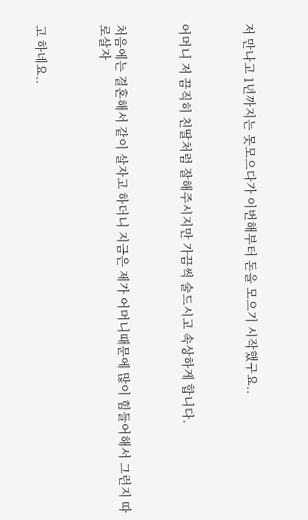저 만나고 1년까지는 못모으다가 이번해부터 돈을 모으기 시작했구요..



어머니 저 끔직히 친딸처럼 잘해주시지만 가끔씩 술드시고 속상하게 합니다.



처음에는 결혼해서 같이 살자고 하더니 지금은 제가 어머니때문에 많이 힘들어해서 그런지 따로살자



고 하네요..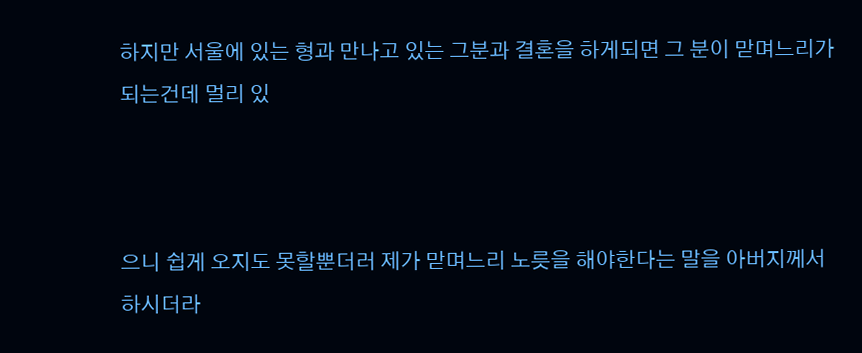하지만 서울에 있는 형과 만나고 있는 그분과 결혼을 하게되면 그 분이 맏며느리가 되는건데 멀리 있



으니 쉽게 오지도 못할뿐더러 제가 맏며느리 노릇을 해야한다는 말을 아버지께서 하시더라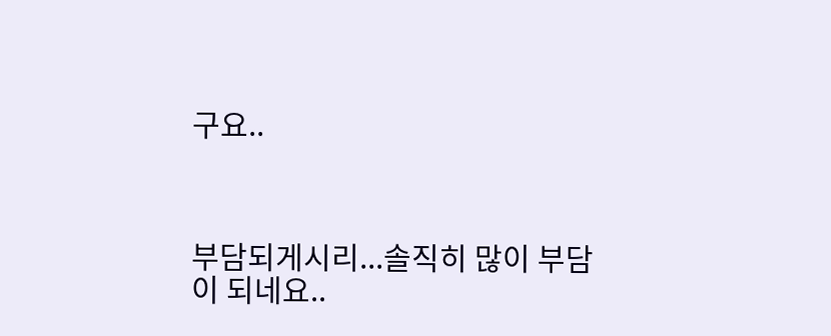구요..



부담되게시리...솔직히 많이 부담이 되네요..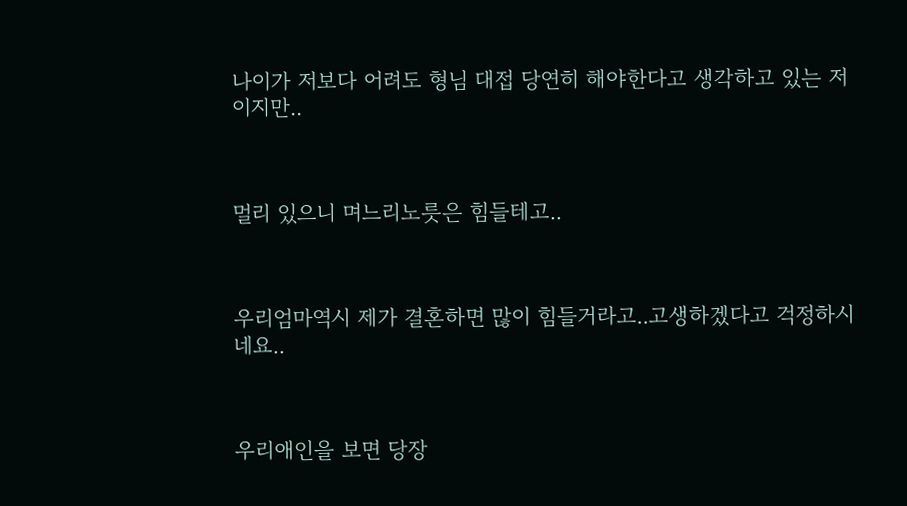나이가 저보다 어려도 형님 대접 당연히 해야한다고 생각하고 있는 저이지만..



멀리 있으니 며느리노릇은 힘들테고..



우리엄마역시 제가 결혼하면 많이 힘들거라고..고생하겠다고 걱정하시네요..



우리애인을 보면 당장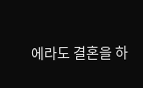에라도 결혼을 하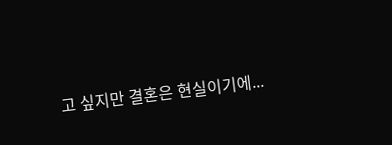고 싶지만 결혼은 현실이기에...